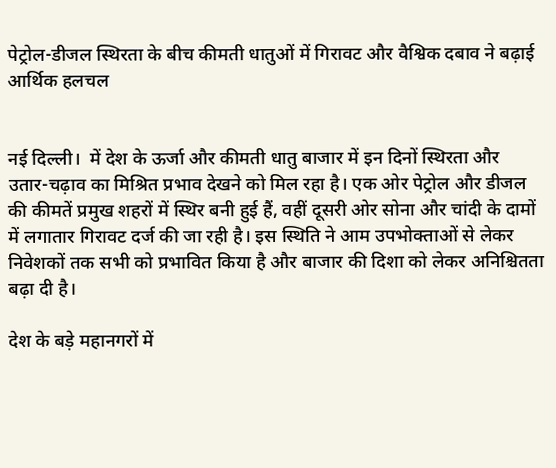पेट्रोल-डीजल स्थिरता के बीच कीमती धातुओं में गिरावट और वैश्विक दबाव ने बढ़ाई आर्थिक हलचल


नई दिल्ली।  में देश के ऊर्जा और कीमती धातु बाजार में इन दिनों स्थिरता और उतार-चढ़ाव का मिश्रित प्रभाव देखने को मिल रहा है। एक ओर पेट्रोल और डीजल की कीमतें प्रमुख शहरों में स्थिर बनी हुई हैं, वहीं दूसरी ओर सोना और चांदी के दामों में लगातार गिरावट दर्ज की जा रही है। इस स्थिति ने आम उपभोक्ताओं से लेकर निवेशकों तक सभी को प्रभावित किया है और बाजार की दिशा को लेकर अनिश्चितता बढ़ा दी है।

देश के बड़े महानगरों में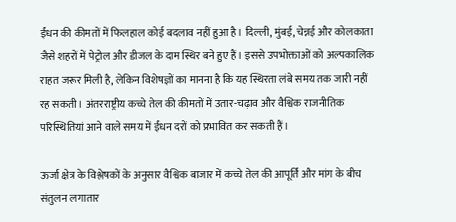ईंधन की कीमतों में फिलहाल कोई बदलाव नहीं हुआ है। दिल्ली, मुंबई, चेन्नई और कोलकाता जैसे शहरों में पेट्रोल और डीजल के दाम स्थिर बने हुए हैं। इससे उपभोक्ताओं को अल्पकालिक राहत जरूर मिली है, लेकिन विशेषज्ञों का मानना है कि यह स्थिरता लंबे समय तक जारी नहीं रह सकती। अंतरराष्ट्रीय कच्चे तेल की कीमतों में उतार-चढ़ाव और वैश्विक राजनीतिक परिस्थितियां आने वाले समय में ईंधन दरों को प्रभावित कर सकती हैं।

ऊर्जा क्षेत्र के विश्लेषकों के अनुसार वैश्विक बाजार में कच्चे तेल की आपूर्ति और मांग के बीच संतुलन लगातार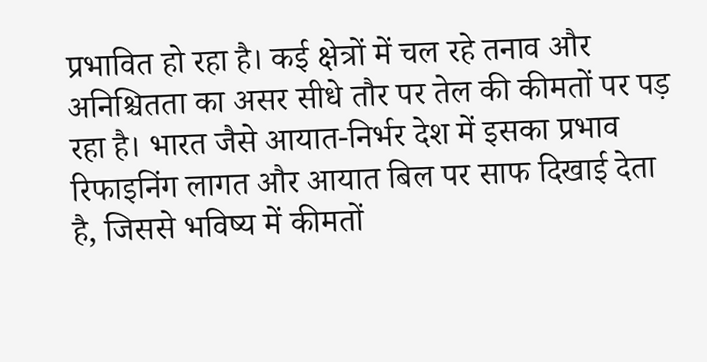प्रभावित हो रहा है। कई क्षेत्रों में चल रहे तनाव और अनिश्चितता का असर सीधे तौर पर तेल की कीमतों पर पड़ रहा है। भारत जैसे आयात-निर्भर देश में इसका प्रभाव रिफाइनिंग लागत और आयात बिल पर साफ दिखाई देता है, जिससे भविष्य में कीमतों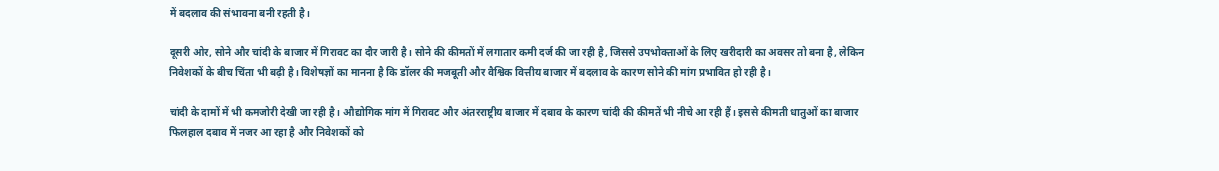में बदलाव की संभावना बनी रहती है।

दूसरी ओर, सोने और चांदी के बाजार में गिरावट का दौर जारी है। सोने की कीमतों में लगातार कमी दर्ज की जा रही है, जिससे उपभोक्ताओं के लिए खरीदारी का अवसर तो बना है, लेकिन निवेशकों के बीच चिंता भी बढ़ी है। विशेषज्ञों का मानना है कि डॉलर की मजबूती और वैश्विक वित्तीय बाजार में बदलाव के कारण सोने की मांग प्रभावित हो रही है।

चांदी के दामों में भी कमजोरी देखी जा रही है। औद्योगिक मांग में गिरावट और अंतरराष्ट्रीय बाजार में दबाव के कारण चांदी की कीमतें भी नीचे आ रही हैं। इससे कीमती धातुओं का बाजार फिलहाल दबाव में नजर आ रहा है और निवेशकों को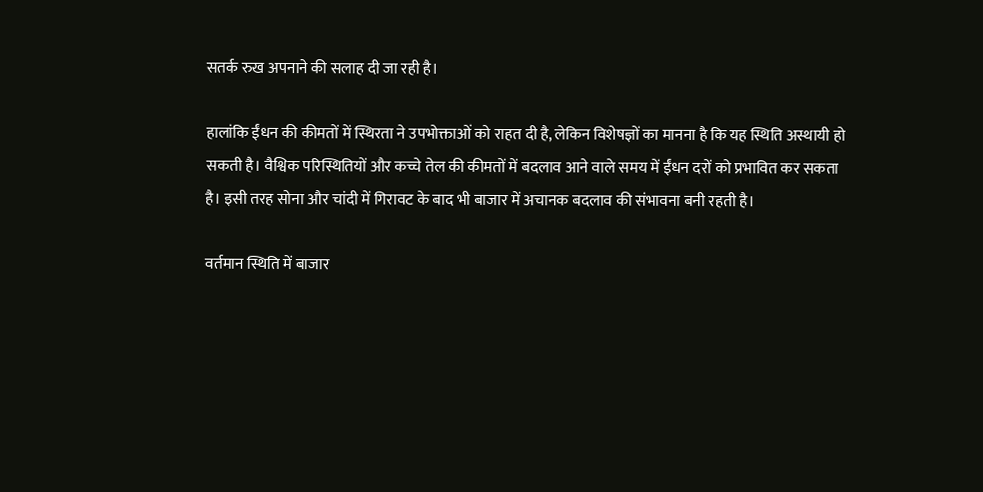सतर्क रुख अपनाने की सलाह दी जा रही है।

हालांकि ईंधन की कीमतों में स्थिरता ने उपभोक्ताओं को राहत दी है, लेकिन विशेषज्ञों का मानना है कि यह स्थिति अस्थायी हो सकती है। वैश्विक परिस्थितियों और कच्चे तेल की कीमतों में बदलाव आने वाले समय में ईंधन दरों को प्रभावित कर सकता है। इसी तरह सोना और चांदी में गिरावट के बाद भी बाजार में अचानक बदलाव की संभावना बनी रहती है।

वर्तमान स्थिति में बाजार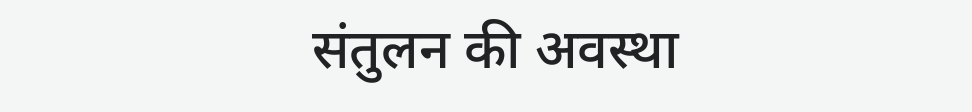संतुलन की अवस्था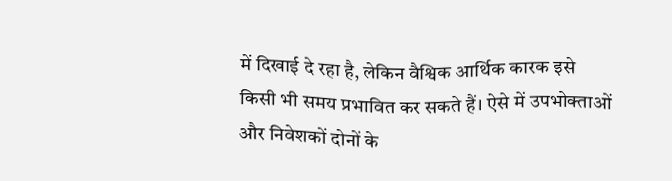में दिखाई दे रहा है, लेकिन वैश्विक आर्थिक कारक इसे किसी भी समय प्रभावित कर सकते हैं। ऐसे में उपभोक्ताओं और निवेशकों दोनों के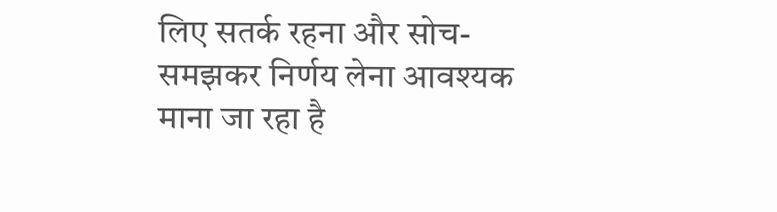लिए सतर्क रहना और सोच-समझकर निर्णय लेना आवश्यक माना जा रहा है